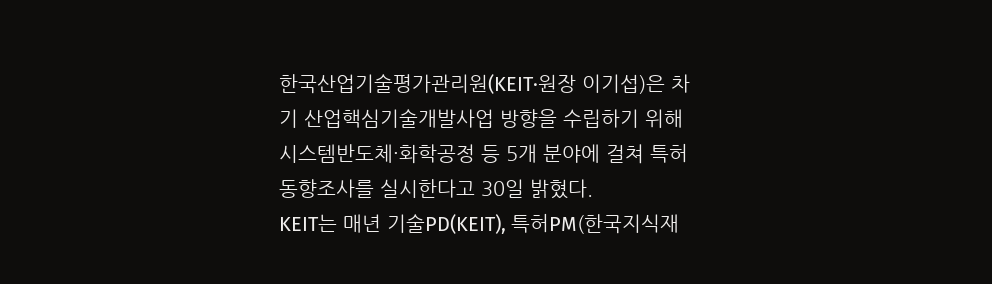한국산업기술평가관리원(KEIT·원장 이기섭)은 차기 산업핵심기술개발사업 방향을 수립하기 위해 시스템반도체·화학공정 등 5개 분야에 걸쳐 특허동향조사를 실시한다고 30일 밝혔다.
KEIT는 매년 기술PD(KEIT), 특허PM(한국지식재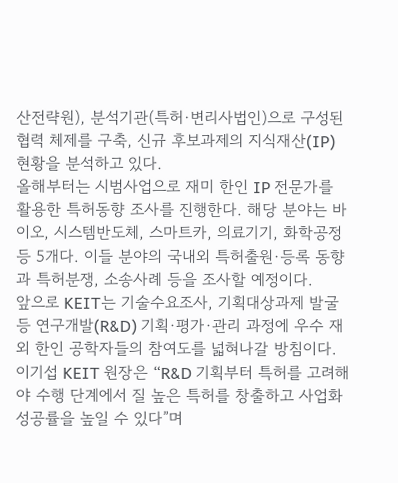산전략원), 분석기관(특허·변리사법인)으로 구성된 협력 체제를 구축, 신규 후보과제의 지식재산(IP) 현황을 분석하고 있다.
올해부터는 시범사업으로 재미 한인 IP 전문가를 활용한 특허동향 조사를 진행한다. 해당 분야는 바이오, 시스템반도체, 스마트카, 의료기기, 화학공정 등 5개다. 이들 분야의 국내외 특허출원·등록 동향과 특허분쟁, 소송사례 등을 조사할 예정이다.
앞으로 KEIT는 기술수요조사, 기획대상과제 발굴 등 연구개발(R&D) 기획·평가·관리 과정에 우수 재외 한인 공학자들의 참여도를 넓혀나갈 방침이다.
이기섭 KEIT 원장은 “R&D 기획부터 특허를 고려해야 수행 단계에서 질 높은 특허를 창출하고 사업화 성공률을 높일 수 있다”며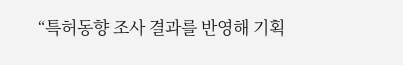“특허동향 조사 결과를 반영해 기획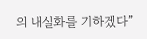의 내실화를 기하겠다”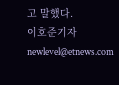고 말했다.
이호준기자 newlevel@etnews.com